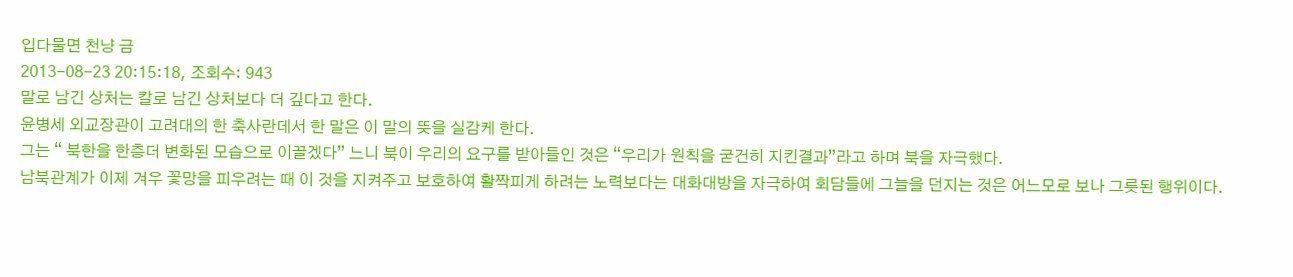입다물면 천냥 금
2013-08-23 20:15:18, 조회수: 943
말로 남긴 상처는 칼로 남긴 상처보다 더 깊다고 한다.
윤병세 외교장관이 고려대의 한 축사란데서 한 말은 이 말의 뜻을 실감케 한다.
그는 “ 북한을 한층더 변화된 모습으로 이끌겠다” 느니 북이 우리의 요구를 받아들인 것은 “우리가 원칙을 굳건히 지킨결과”라고 하며 북을 자극했다.
남북관계가 이제 겨우 꽃망을 피우려는 때 이 것을 지켜주고 보호하여 활짝피게 하려는 노력보다는 대화대방을 자극하여 회담들에 그늘을 던지는 것은 어느모로 보나 그릇된 행위이다.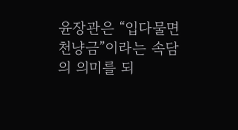윤장관은 “입다물면 천냥금”이라는 속담의 의미를 되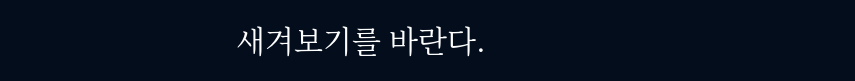새겨보기를 바란다.